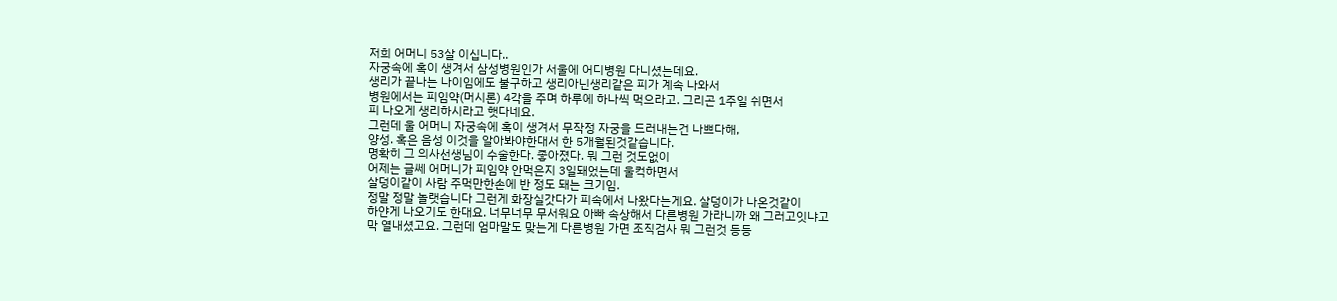저희 어머니 53살 이십니다..
자궁속에 혹이 생겨서 삼성병원인가 서울에 어디병원 다니셨는데요.
생리가 끝나는 나이임에도 불구하고 생리아닌생리같은 피가 계속 나와서
병원에서는 피임약(머시론) 4각을 주며 하루에 하나씩 먹으라고. 그리곤 1주일 쉬면서
피 나오게 생리하시라고 햇다네요.
그런데 울 어머니 자궁속에 혹이 생겨서 무작정 자궁을 드러내는건 나쁘다해,
양성. 혹은 음성 이것을 알아봐야한대서 한 5개월된것같습니다.
명확히 그 의사선생님이 수술한다. 좋아졌다. 뭐 그런 것도없이
어제는 글쎄 어머니가 피임약 안먹은지 3일돼었는데 울컥하면서
살덩이같이 사람 주먹만한손에 반 정도 돼는 크기임.
정말 정말 놀랫습니다 그런게 화장실갓다가 피속에서 나왔다는게요. 살덩이가 나온것같이
하얀게 나오기도 한대요. 너무너무 무서워요 아빠 속상해서 다른병원 가라니까 왜 그러고잇냐고
막 열내셨고요. 그런데 엄마말도 맞는게 다른병원 가면 조직검사 뭐 그런것 등등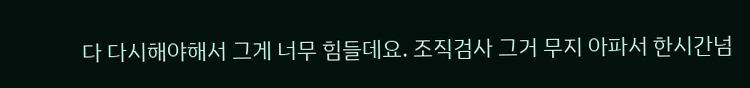다 다시해야해서 그게 너무 힘들데요. 조직검사 그거 무지 아파서 한시간넘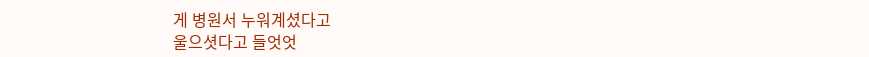게 병원서 누워계셨다고
울으셧다고 들엇엇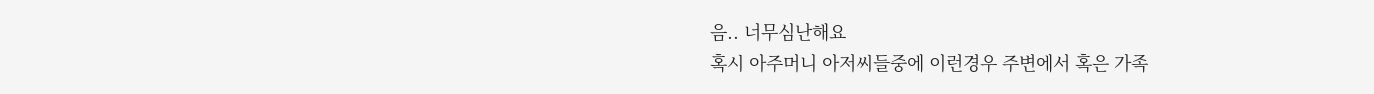음.. 너무심난해요
혹시 아주머니 아저씨들중에 이런경우 주변에서 혹은 가족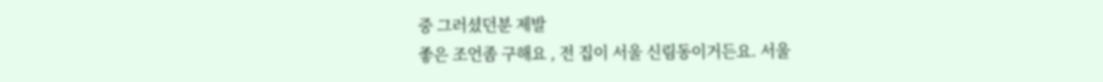중 그러셨던분 제발
좋은 조언좀 구해요 , 전 집이 서울 신림동이거든요. 서울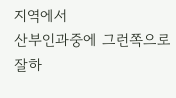지역에서
산부인과중에 그런쪽으로 잘하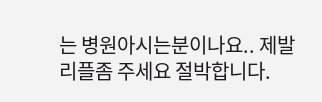는 병원아시는분이나요.. 제발 리플좀 주세요 절박합니다.